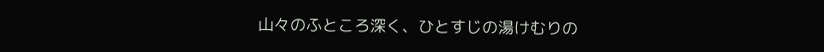山々のふところ深く、ひとすじの湯けむりの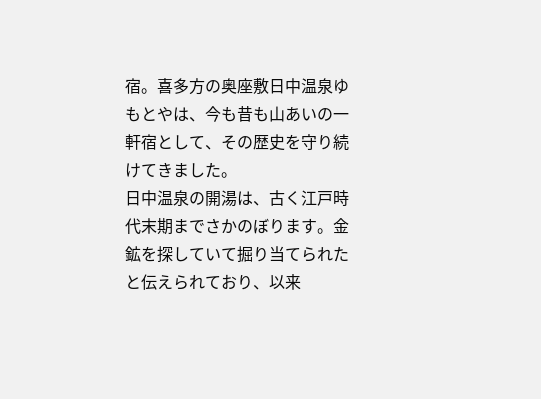宿。喜多方の奥座敷日中温泉ゆもとやは、今も昔も山あいの一軒宿として、その歴史を守り続けてきました。
日中温泉の開湯は、古く江戸時代末期までさかのぼります。金鉱を探していて掘り当てられたと伝えられており、以来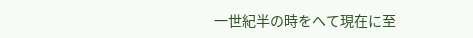一世紀半の時をへて現在に至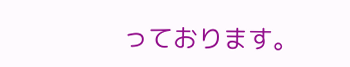っております。